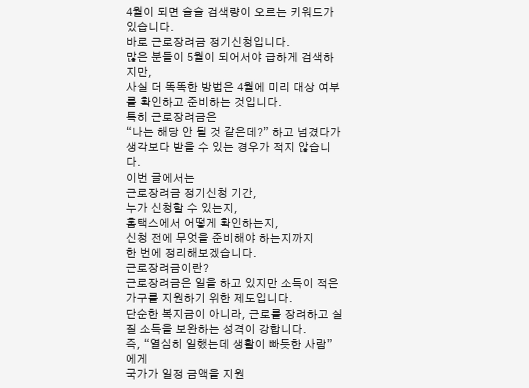4월이 되면 슬슬 검색량이 오르는 키워드가 있습니다.
바로 근로장려금 정기신청입니다.
많은 분들이 5월이 되어서야 급하게 검색하지만,
사실 더 똑똑한 방법은 4월에 미리 대상 여부를 확인하고 준비하는 것입니다.
특히 근로장려금은
“나는 해당 안 될 것 같은데?” 하고 넘겼다가
생각보다 받을 수 있는 경우가 적지 않습니다.
이번 글에서는
근로장려금 정기신청 기간,
누가 신청할 수 있는지,
홈택스에서 어떻게 확인하는지,
신청 전에 무엇을 준비해야 하는지까지
한 번에 정리해보겠습니다.
근로장려금이란?
근로장려금은 일을 하고 있지만 소득이 적은 가구를 지원하기 위한 제도입니다.
단순한 복지금이 아니라, 근로를 장려하고 실질 소득을 보완하는 성격이 강합니다.
즉, “열심히 일했는데 생활이 빠듯한 사람”에게
국가가 일정 금액을 지원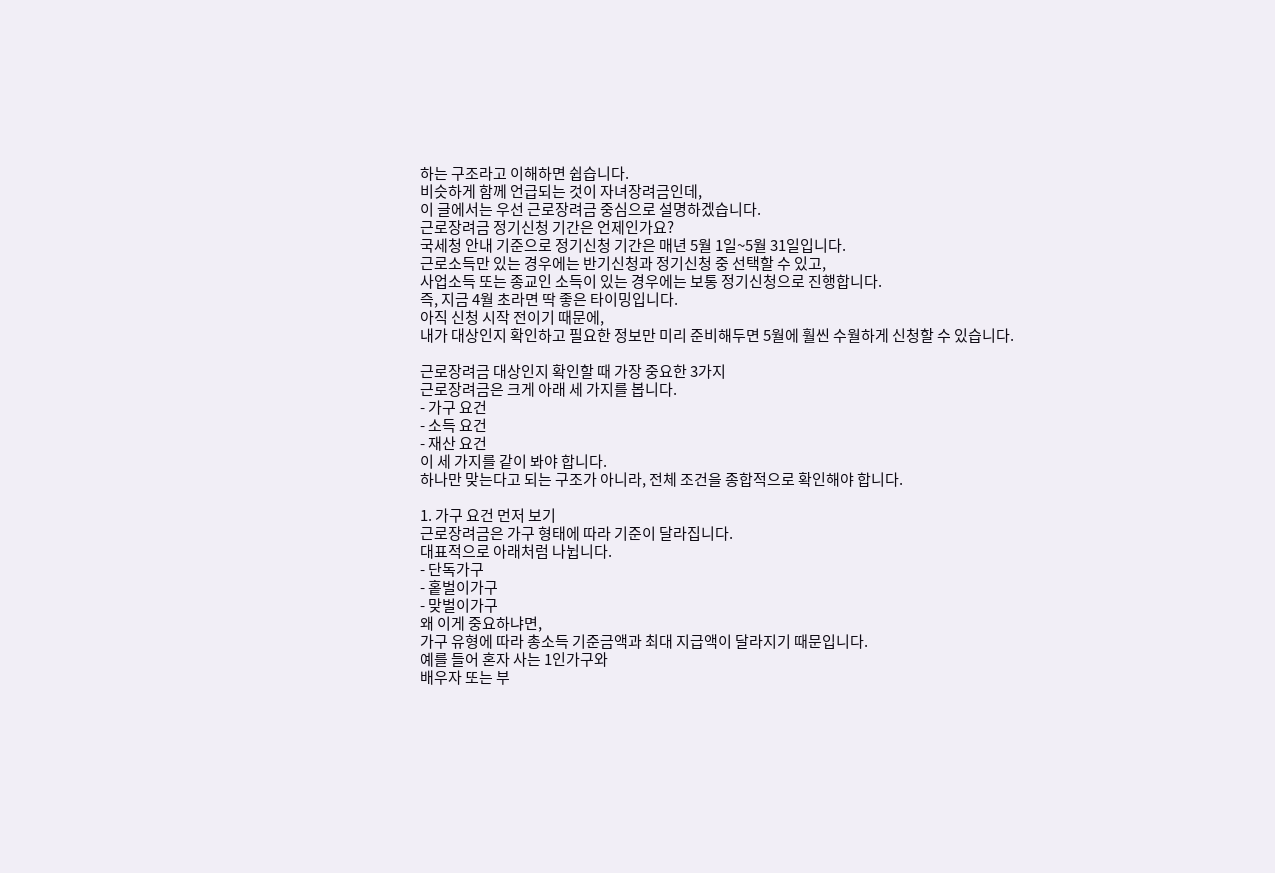하는 구조라고 이해하면 쉽습니다.
비슷하게 함께 언급되는 것이 자녀장려금인데,
이 글에서는 우선 근로장려금 중심으로 설명하겠습니다.
근로장려금 정기신청 기간은 언제인가요?
국세청 안내 기준으로 정기신청 기간은 매년 5월 1일~5월 31일입니다.
근로소득만 있는 경우에는 반기신청과 정기신청 중 선택할 수 있고,
사업소득 또는 종교인 소득이 있는 경우에는 보통 정기신청으로 진행합니다.
즉, 지금 4월 초라면 딱 좋은 타이밍입니다.
아직 신청 시작 전이기 때문에,
내가 대상인지 확인하고 필요한 정보만 미리 준비해두면 5월에 훨씬 수월하게 신청할 수 있습니다.

근로장려금 대상인지 확인할 때 가장 중요한 3가지
근로장려금은 크게 아래 세 가지를 봅니다.
- 가구 요건
- 소득 요건
- 재산 요건
이 세 가지를 같이 봐야 합니다.
하나만 맞는다고 되는 구조가 아니라, 전체 조건을 종합적으로 확인해야 합니다.

1. 가구 요건 먼저 보기
근로장려금은 가구 형태에 따라 기준이 달라집니다.
대표적으로 아래처럼 나뉩니다.
- 단독가구
- 홑벌이가구
- 맞벌이가구
왜 이게 중요하냐면,
가구 유형에 따라 총소득 기준금액과 최대 지급액이 달라지기 때문입니다.
예를 들어 혼자 사는 1인가구와
배우자 또는 부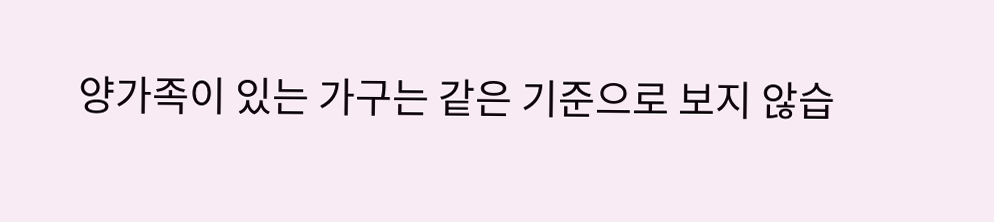양가족이 있는 가구는 같은 기준으로 보지 않습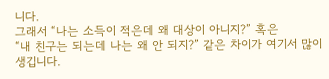니다.
그래서 “나는 소득이 적은데 왜 대상이 아니지?” 혹은
“내 친구는 되는데 나는 왜 안 되지?” 같은 차이가 여기서 많이 생깁니다.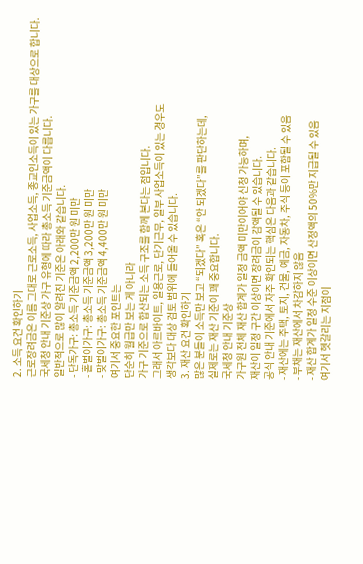2. 소득 요건 확인하기
근로장려금은 이름 그대로 근로소득, 사업소득, 종교인소득이 있는 가구를 대상으로 합니다.
국세청 안내 기준상 가구 유형에 따라 총소득 기준금액이 다릅니다.
일반적으로 많이 알려진 기준은 아래와 같습니다.
- 단독가구: 총소득 기준금액 2,200만 원 미만
- 홑벌이가구: 총소득 기준금액 3,200만 원 미만
- 맞벌이가구: 총소득 기준금액 4,400만 원 미만
여기서 중요한 포인트는
단순히 월급만 보는 게 아니라
가구 기준으로 합산되는 소득 구조를 함께 본다는 점입니다.
그래서 아르바이트, 일용근로, 단기근무, 일부 사업소득이 있는 경우도
생각보다 대상 검토 범위에 들어올 수 있습니다.
3. 재산 요건 확인하기
많은 분들이 소득만 보고 “되겠다” 혹은 “안 되겠다”를 판단하는데,
실제로는 재산 기준이 꽤 중요합니다.
국세청 안내 기준상
가구원 전체 재산 합계가 일정 금액 미만이어야 신청 가능하며,
재산이 일정 구간 이상이면 장려금이 감액될 수 있습니다.
공식 안내 기준에서 자주 확인되는 핵심은 다음과 같습니다.
- 재산에는 주택, 토지, 건물, 예금, 자동차, 주식 등이 포함될 수 있음
- 부채는 재산에서 차감하지 않음
- 재산 합계가 일정 수준 이상이면 산정액의 50%만 지급될 수 있음
여기서 헷갈리는 지점이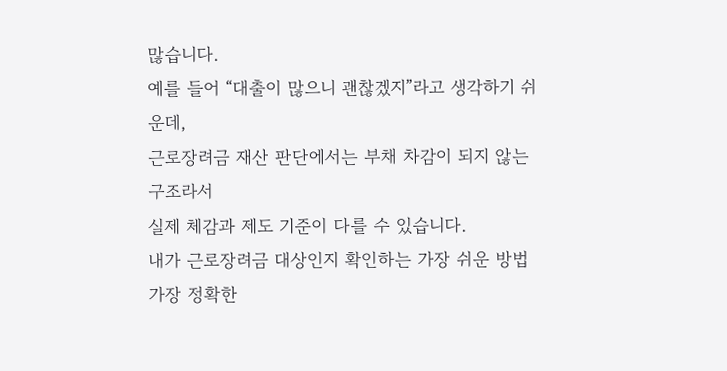많습니다.
예를 들어 “대출이 많으니 괜찮겠지”라고 생각하기 쉬운데,
근로장려금 재산 판단에서는 부채 차감이 되지 않는 구조라서
실제 체감과 제도 기준이 다를 수 있습니다.
내가 근로장려금 대상인지 확인하는 가장 쉬운 방법
가장 정확한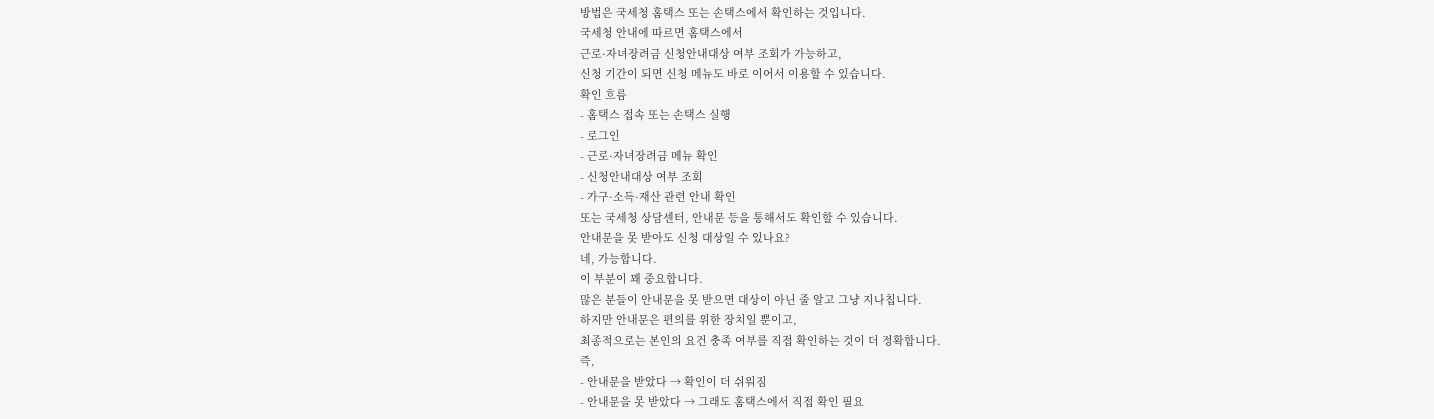방법은 국세청 홈택스 또는 손택스에서 확인하는 것입니다.
국세청 안내에 따르면 홈택스에서
근로·자녀장려금 신청안내대상 여부 조회가 가능하고,
신청 기간이 되면 신청 메뉴도 바로 이어서 이용할 수 있습니다.
확인 흐름
- 홈택스 접속 또는 손택스 실행
- 로그인
- 근로·자녀장려금 메뉴 확인
- 신청안내대상 여부 조회
- 가구·소득·재산 관련 안내 확인
또는 국세청 상담센터, 안내문 등을 통해서도 확인할 수 있습니다.
안내문을 못 받아도 신청 대상일 수 있나요?
네, 가능합니다.
이 부분이 꽤 중요합니다.
많은 분들이 안내문을 못 받으면 대상이 아닌 줄 알고 그냥 지나칩니다.
하지만 안내문은 편의를 위한 장치일 뿐이고,
최종적으로는 본인의 요건 충족 여부를 직접 확인하는 것이 더 정확합니다.
즉,
- 안내문을 받았다 → 확인이 더 쉬워짐
- 안내문을 못 받았다 → 그래도 홈택스에서 직접 확인 필요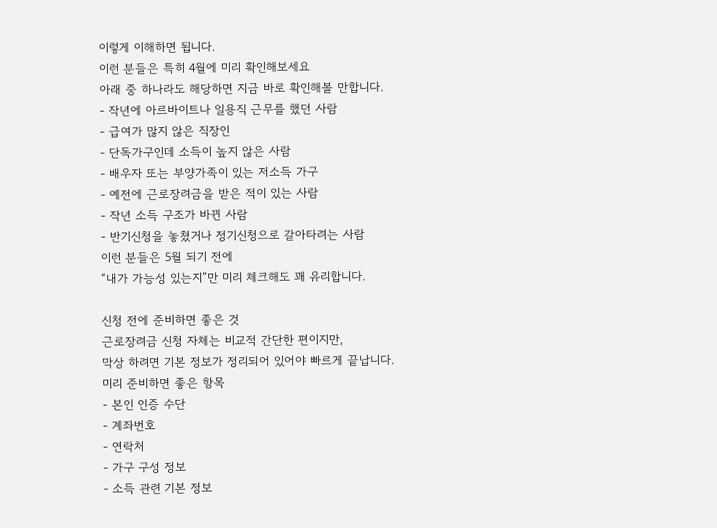이렇게 이해하면 됩니다.
이런 분들은 특히 4월에 미리 확인해보세요
아래 중 하나라도 해당하면 지금 바로 확인해볼 만합니다.
- 작년에 아르바이트나 일용직 근무를 했던 사람
- 급여가 많지 않은 직장인
- 단독가구인데 소득이 높지 않은 사람
- 배우자 또는 부양가족이 있는 저소득 가구
- 예전에 근로장려금을 받은 적이 있는 사람
- 작년 소득 구조가 바뀐 사람
- 반기신청을 놓쳤거나 정기신청으로 갈아타려는 사람
이런 분들은 5월 되기 전에
“내가 가능성 있는지”만 미리 체크해도 꽤 유리합니다.

신청 전에 준비하면 좋은 것
근로장려금 신청 자체는 비교적 간단한 편이지만,
막상 하려면 기본 정보가 정리되어 있어야 빠르게 끝납니다.
미리 준비하면 좋은 항목
- 본인 인증 수단
- 계좌번호
- 연락처
- 가구 구성 정보
- 소득 관련 기본 정보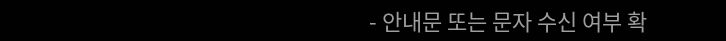- 안내문 또는 문자 수신 여부 확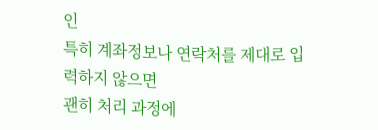인
특히 계좌정보나 연락처를 제대로 입력하지 않으면
괜히 처리 과정에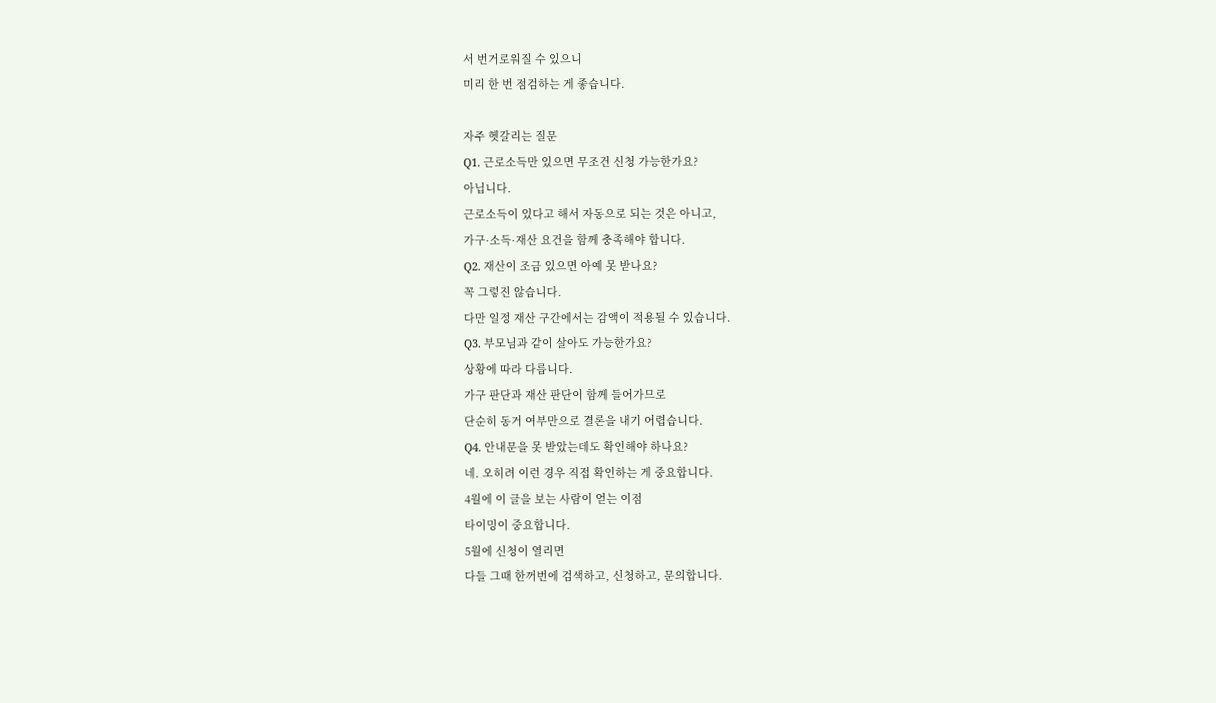서 번거로워질 수 있으니
미리 한 번 점검하는 게 좋습니다.

자주 헷갈리는 질문
Q1. 근로소득만 있으면 무조건 신청 가능한가요?
아닙니다.
근로소득이 있다고 해서 자동으로 되는 것은 아니고,
가구·소득·재산 요건을 함께 충족해야 합니다.
Q2. 재산이 조금 있으면 아예 못 받나요?
꼭 그렇진 않습니다.
다만 일정 재산 구간에서는 감액이 적용될 수 있습니다.
Q3. 부모님과 같이 살아도 가능한가요?
상황에 따라 다릅니다.
가구 판단과 재산 판단이 함께 들어가므로
단순히 동거 여부만으로 결론을 내기 어렵습니다.
Q4. 안내문을 못 받았는데도 확인해야 하나요?
네. 오히려 이런 경우 직접 확인하는 게 중요합니다.
4월에 이 글을 보는 사람이 얻는 이점
타이밍이 중요합니다.
5월에 신청이 열리면
다들 그때 한꺼번에 검색하고, 신청하고, 문의합니다.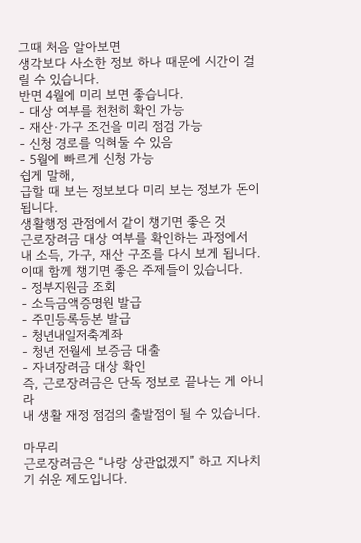그때 처음 알아보면
생각보다 사소한 정보 하나 때문에 시간이 걸릴 수 있습니다.
반면 4월에 미리 보면 좋습니다.
- 대상 여부를 천천히 확인 가능
- 재산·가구 조건을 미리 점검 가능
- 신청 경로를 익혀둘 수 있음
- 5월에 빠르게 신청 가능
쉽게 말해,
급할 때 보는 정보보다 미리 보는 정보가 돈이 됩니다.
생활행정 관점에서 같이 챙기면 좋은 것
근로장려금 대상 여부를 확인하는 과정에서
내 소득, 가구, 재산 구조를 다시 보게 됩니다.
이때 함께 챙기면 좋은 주제들이 있습니다.
- 정부지원금 조회
- 소득금액증명원 발급
- 주민등록등본 발급
- 청년내일저축계좌
- 청년 전월세 보증금 대출
- 자녀장려금 대상 확인
즉, 근로장려금은 단독 정보로 끝나는 게 아니라
내 생활 재정 점검의 출발점이 될 수 있습니다.

마무리
근로장려금은 “나랑 상관없겠지” 하고 지나치기 쉬운 제도입니다.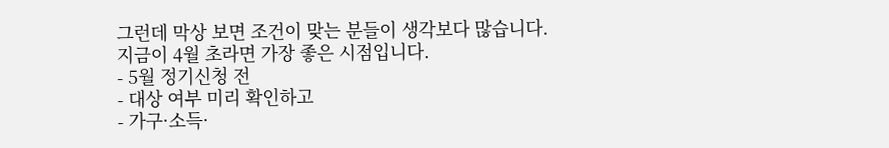그런데 막상 보면 조건이 맞는 분들이 생각보다 많습니다.
지금이 4월 초라면 가장 좋은 시점입니다.
- 5월 정기신청 전
- 대상 여부 미리 확인하고
- 가구·소득·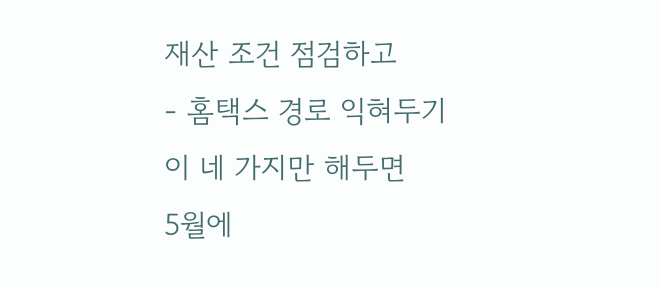재산 조건 점검하고
- 홈택스 경로 익혀두기
이 네 가지만 해두면
5월에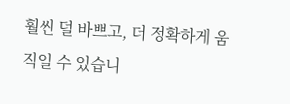훨씬 덜 바쁘고, 더 정확하게 움직일 수 있습니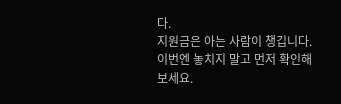다.
지원금은 아는 사람이 챙깁니다.
이번엔 놓치지 말고 먼저 확인해보세요.